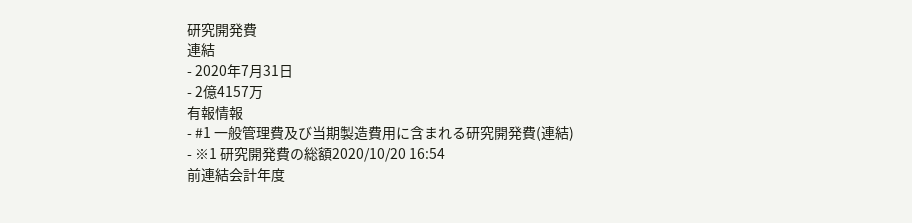研究開発費
連結
- 2020年7月31日
- 2億4157万
有報情報
- #1 一般管理費及び当期製造費用に含まれる研究開発費(連結)
- ※1 研究開発費の総額2020/10/20 16:54
前連結会計年度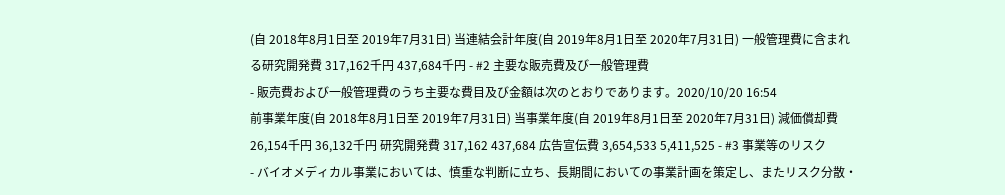(自 2018年8月1日至 2019年7月31日) 当連結会計年度(自 2019年8月1日至 2020年7月31日) 一般管理費に含まれる研究開発費 317,162千円 437,684千円 - #2 主要な販売費及び一般管理費
- 販売費および一般管理費のうち主要な費目及び金額は次のとおりであります。2020/10/20 16:54
前事業年度(自 2018年8月1日至 2019年7月31日) 当事業年度(自 2019年8月1日至 2020年7月31日) 減価償却費 26,154千円 36,132千円 研究開発費 317,162 437,684 広告宣伝費 3,654,533 5,411,525 - #3 事業等のリスク
- バイオメディカル事業においては、慎重な判断に立ち、長期間においての事業計画を策定し、またリスク分散・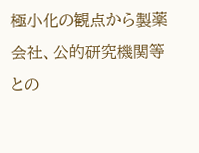極小化の観点から製薬会社、公的研究機関等との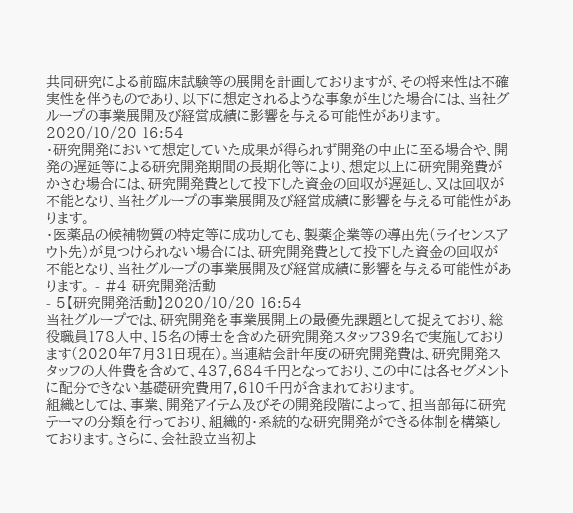共同研究による前臨床試験等の展開を計画しておりますが、その将来性は不確実性を伴うものであり、以下に想定されるような事象が生じた場合には、当社グループの事業展開及び経営成績に影響を与える可能性があります。2020/10/20 16:54
・研究開発において想定していた成果が得られず開発の中止に至る場合や、開発の遅延等による研究開発期間の長期化等により、想定以上に研究開発費がかさむ場合には、研究開発費として投下した資金の回収が遅延し、又は回収が不能となり、当社グループの事業展開及び経営成績に影響を与える可能性があります。
・医薬品の候補物質の特定等に成功しても、製薬企業等の導出先(ライセンスアウト先)が見つけられない場合には、研究開発費として投下した資金の回収が不能となり、当社グループの事業展開及び経営成績に影響を与える可能性があります。 - #4 研究開発活動
- 5【研究開発活動】2020/10/20 16:54
当社グループでは、研究開発を事業展開上の最優先課題として捉えており、総役職員178人中、15名の博士を含めた研究開発スタッフ39名で実施しております(2020年7月31日現在)。当連結会計年度の研究開発費は、研究開発スタッフの人件費を含めて、437,684千円となっており、この中には各セグメントに配分できない基礎研究費用7,610千円が含まれております。
組織としては、事業、開発アイテム及びその開発段階によって、担当部毎に研究テーマの分類を行っており、組織的・系統的な研究開発ができる体制を構築しております。さらに、会社設立当初よ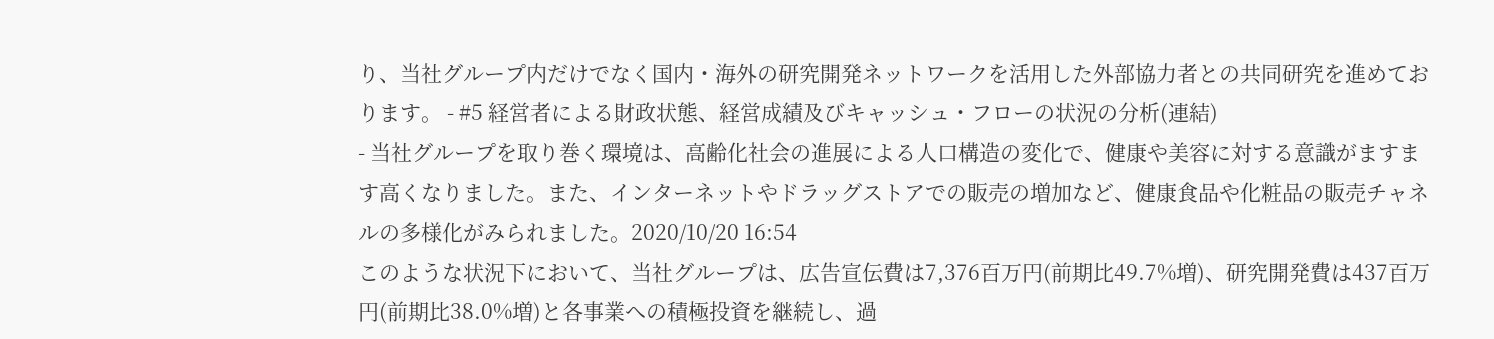り、当社グループ内だけでなく国内・海外の研究開発ネットワークを活用した外部協力者との共同研究を進めております。 - #5 経営者による財政状態、経営成績及びキャッシュ・フローの状況の分析(連結)
- 当社グループを取り巻く環境は、高齢化社会の進展による人口構造の変化で、健康や美容に対する意識がますます高くなりました。また、インターネットやドラッグストアでの販売の増加など、健康食品や化粧品の販売チャネルの多様化がみられました。2020/10/20 16:54
このような状況下において、当社グループは、広告宣伝費は7,376百万円(前期比49.7%増)、研究開発費は437百万円(前期比38.0%増)と各事業への積極投資を継続し、過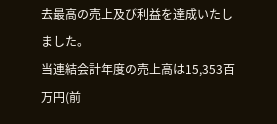去最高の売上及び利益を達成いたしました。
当連結会計年度の売上高は15,353百万円(前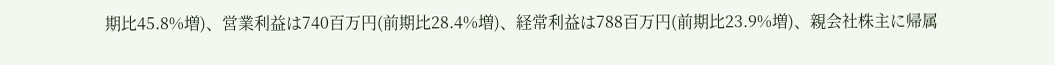期比45.8%増)、営業利益は740百万円(前期比28.4%増)、経常利益は788百万円(前期比23.9%増)、親会社株主に帰属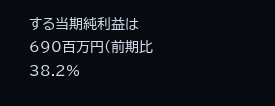する当期純利益は690百万円(前期比38.2%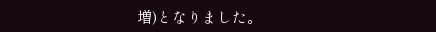増)となりました。